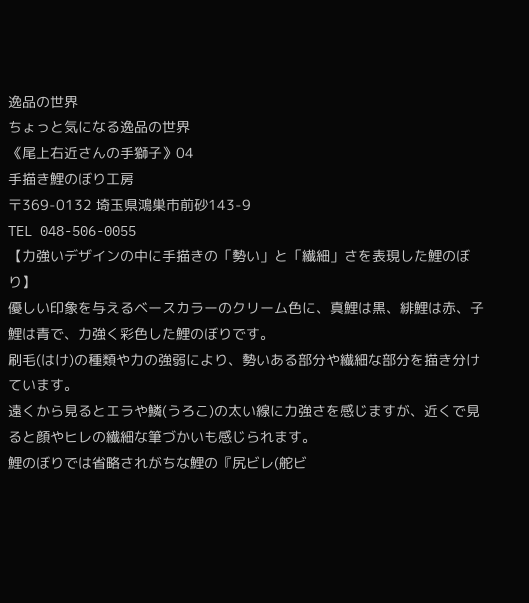逸品の世界
ちょっと気になる逸品の世界
《尾上右近さんの手獅子》04
手描き鯉のぼり工房
〒369-0132 埼玉県鴻巣市前砂143-9
TEL 048-506-0055
【力強いデザインの中に手描きの「勢い」と「繊細」さを表現した鯉のぼり】
優しい印象を与えるベースカラーのクリーム色に、真鯉は黒、緋鯉は赤、子鯉は青で、力強く彩色した鯉のぼりです。
刷毛(はけ)の種類や力の強弱により、勢いある部分や繊細な部分を描き分けています。
遠くから見るとエラや鱗(うろこ)の太い線に力強さを感じますが、近くで見ると顔やヒレの繊細な筆づかいも感じられます。
鯉のぼりでは省略されがちな鯉の『尻ビレ(舵ビ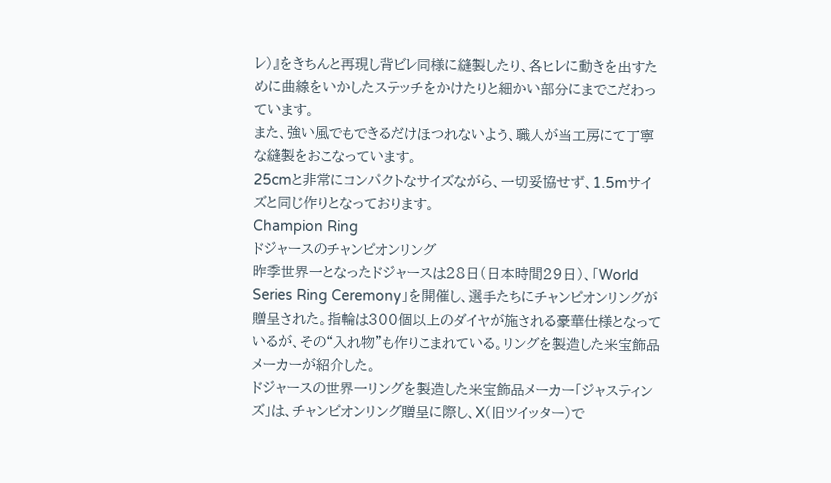レ)』をきちんと再現し背ビレ同様に縫製したり、各ヒレに動きを出すために曲線をいかしたステッチをかけたりと細かい部分にまでこだわっています。
また、強い風でもできるだけほつれないよう、職人が当工房にて丁寧な縫製をおこなっています。
25cmと非常にコンパクトなサイズながら、一切妥協せず、1.5mサイズと同じ作りとなっております。
Champion Ring
ドジャースのチャンピオンリング
昨季世界一となったドジャースは28日(日本時間29日)、「World Series Ring Ceremony」を開催し、選手たちにチャンピオンリングが贈呈された。指輪は300個以上のダイヤが施される豪華仕様となっているが、その“入れ物”も作りこまれている。リングを製造した米宝飾品メーカーが紹介した。
ドジャースの世界一リングを製造した米宝飾品メーカー「ジャスティンズ」は、チャンピオンリング贈呈に際し、X(旧ツイッター)で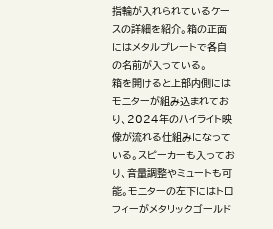指輪が入れられているケースの詳細を紹介。箱の正面にはメタルプレートで各自の名前が入っている。
箱を開けると上部内側にはモニターが組み込まれており、2024年のハイライト映像が流れる仕組みになっている。スピーカーも入っており、音量調整やミュートも可能。モニターの左下にはトロフィーがメタリックゴールド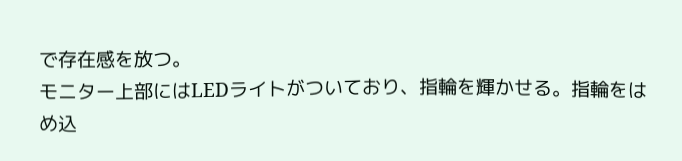で存在感を放つ。
モニター上部にはLEDライトがついており、指輪を輝かせる。指輪をはめ込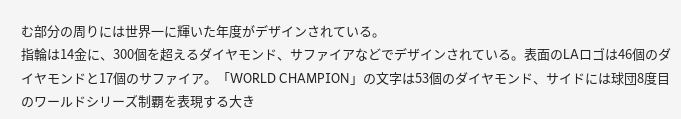む部分の周りには世界一に輝いた年度がデザインされている。
指輪は14金に、300個を超えるダイヤモンド、サファイアなどでデザインされている。表面のLAロゴは46個のダイヤモンドと17個のサファイア。「WORLD CHAMPION」の文字は53個のダイヤモンド、サイドには球団8度目のワールドシリーズ制覇を表現する大き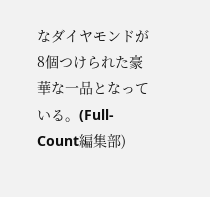なダイヤモンドが8個つけられた豪華な一品となっている。(Full-Count編集部)